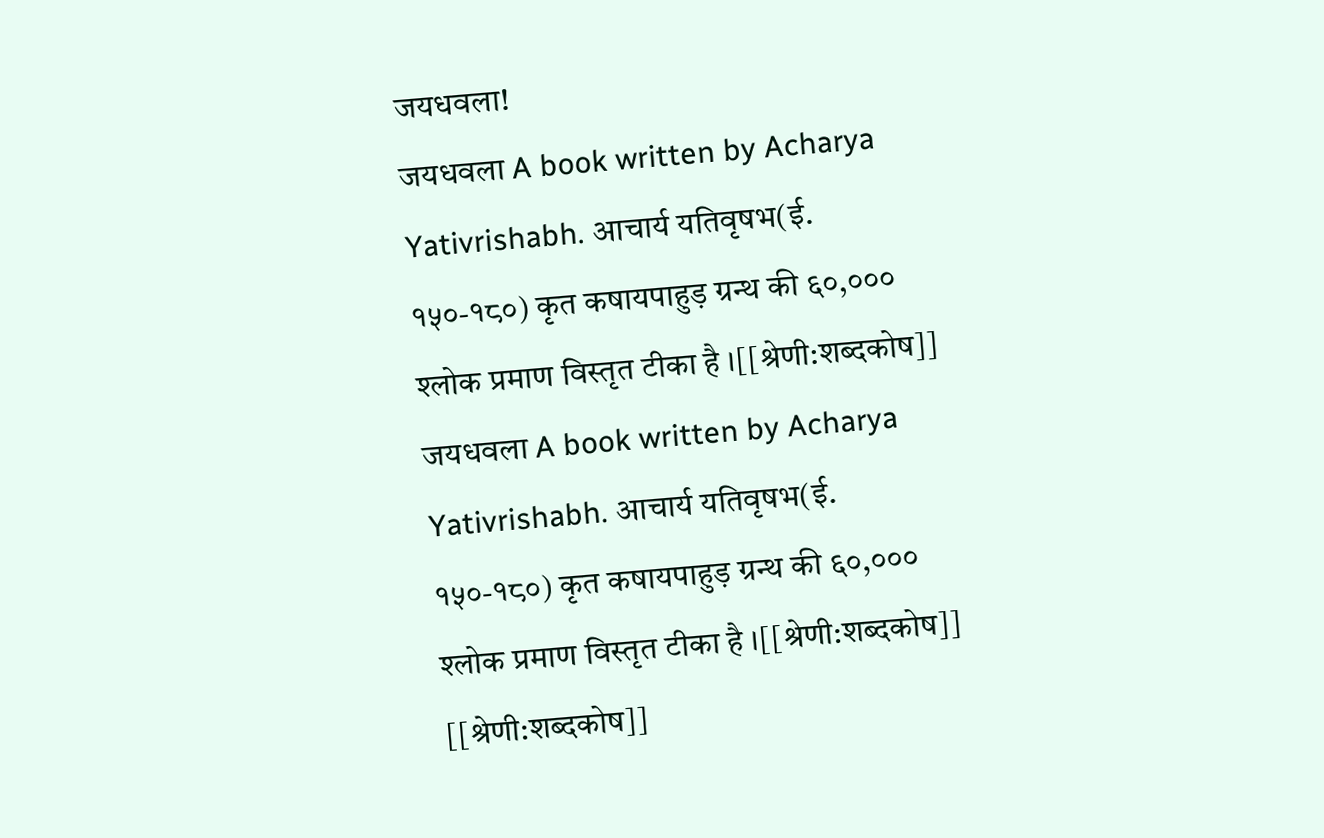जयधवला!
जयधवला A book written by Acharya Yativrishabh. आचार्य यतिवृषभ(ई. १५०-१८०) कृत कषायपाहुड़ ग्रन्थ की ६०,००० श्लोक प्रमाण विस्तृत टीका है ।[[श्रेणी:शब्दकोष]]
जयधवला A book written by Acharya Yativrishabh. आचार्य यतिवृषभ(ई. १५०-१८०) कृत कषायपाहुड़ ग्रन्थ की ६०,००० श्लोक प्रमाण विस्तृत टीका है ।[[श्रेणी:शब्दकोष]]
[[श्रेणी:शब्दकोष]]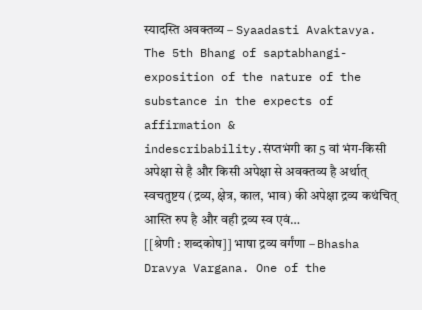स्यादस्ति अवक्तव्य – Syaadasti Avaktavya. The 5th Bhang of saptabhangi-exposition of the nature of the substance in the expects of affirmation & indescribability.संप्तभंगी का 5 वां भंग-किसी अपेक्षा से है और किसी अपेक्षा से अवक्तव्य है अर्थात् स्वचतुष्टय (द्रव्य, क्षेत्र, काल, भाव) की अपेक्षा द्रव्य कथंचित् आस्ति रुप है और वही द्रव्य स्व एवं…
[[श्रेणी : शब्दकोष]] भाषा द्रव्य वर्गंणा – Bhasha Dravya Vargana. One of the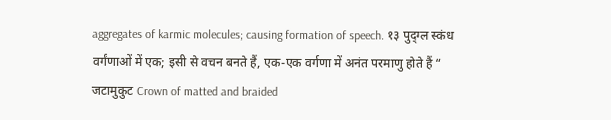aggregates of karmic molecules; causing formation of speech. १३ पुद्ग्ल स्कंध वर्गंणाओं में एक; इसी से वचन बनते हैं, एक-एक वर्गणा में अनंत परमाणु होते हैं “
जटामुकुट Crown of matted and braided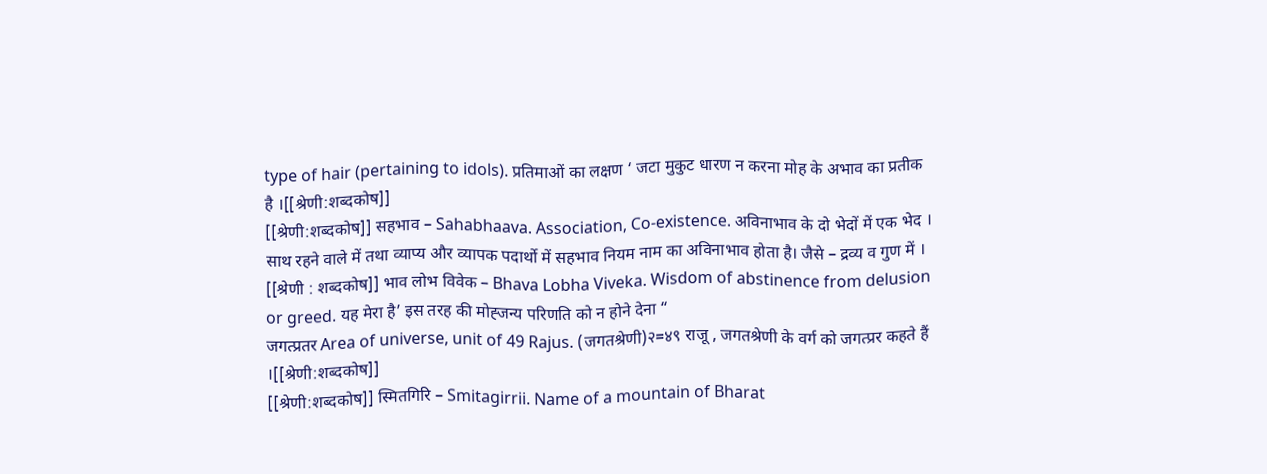type of hair (pertaining to idols). प्रतिमाओं का लक्षण ‘ जटा मुकुट धारण न करना मोह के अभाव का प्रतीक है ।[[श्रेणी:शब्दकोष]]
[[श्रेणी:शब्दकोष]] सहभाव – Sahabhaava. Association, Co-existence. अविनाभाव के दो भेदों में एक भेद । साथ रहने वाले में तथा व्याप्य और व्यापक पदार्थो में सहभाव नियम नाम का अविनाभाव होता है। जैसे – द्रव्य व गुण में ।
[[श्रेणी : शब्दकोष]] भाव लोभ विवेक – Bhava Lobha Viveka. Wisdom of abstinence from delusion or greed. यह मेरा है’ इस तरह की मोह्जन्य परिणति को न होने देना “
जगत्प्रतर Area of universe, unit of 49 Rajus. (जगतश्रेणी)२=४९ राजू , जगतश्रेणी के वर्ग को जगत्प्रर कहते हैं ।[[श्रेणी:शब्दकोष]]
[[श्रेणी:शब्दकोष]] स्मितगिरि – Smitagirrii. Name of a mountain of Bharat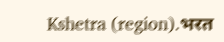Kshetra (region).भरत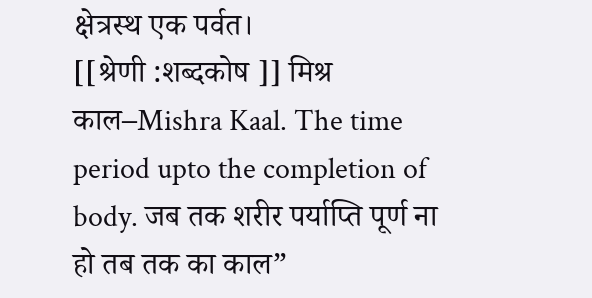क्षेत्रस्थ एक पर्वत।
[[श्रेणी :शब्दकोष ]] मिश्र काल–Mishra Kaal. The time period upto the completion of body. जब तक शरीर पर्याप्ति पूर्ण ना हो तब तक का काल”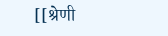[[श्रेणी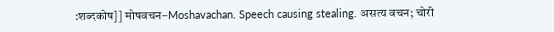:शब्दकोष]] मोषवचन–Moshavachan. Speech causing stealing. असत्य वचन; चोरी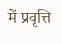में प्रवृत्ति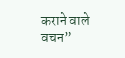कराने वाले वचन”